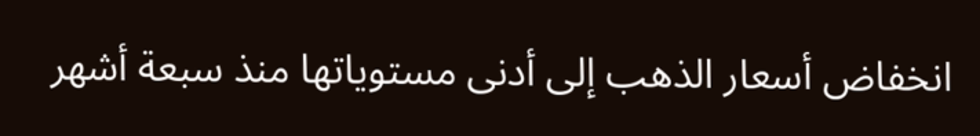انخفاض أسعار الذهب إلى أدنى مستوياتها منذ سبعة أشهر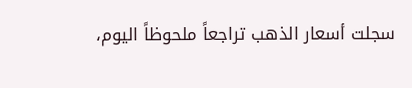سجلت أسعار الذهب تراجعاً ملحوظاً اليوم،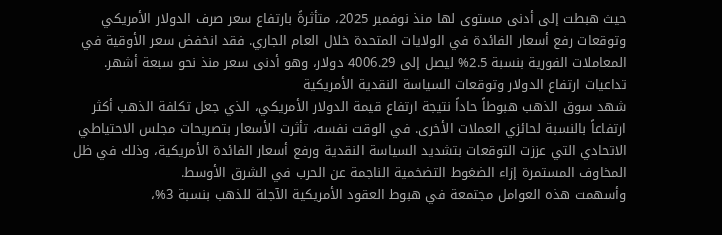حيث هبطت إلى أدنى مستوى لها منذ نوفمبر 2025، متأثرةً بارتفاع سعر صرف الدولار الأمريكي وتوقعات رفع أسعار الفائدة في الولايات المتحدة خلال العام الجاري. فقد انخفض سعر الأوقية في المعاملات الفورية بنسبة 2.5% ليصل إلى 4006.29 دولار، وهو أدنى سعر منذ نحو سبعة أشهر.
تداعيات ارتفاع الدولار وتوقعات السياسة النقدية الأمريكية
شهد سوق الذهب هبوطاً حاداً نتيجة ارتفاع قيمة الدولار الأمريكي، الذي جعل تكلفة الذهب أكثر ارتفاعاً بالنسبة لحائزي العملات الأخرى. في الوقت نفسه، تأثرت الأسعار بتصريحات مجلس الاحتياطي الاتحادي التي عززت التوقعات بتشديد السياسة النقدية ورفع أسعار الفائدة الأمريكية، وذلك في ظل المخاوف المستمرة إزاء الضغوط التضخمية الناجمة عن الحرب في الشرق الأوسط.
وأسهمت هذه العوامل مجتمعة في هبوط العقود الأمريكية الآجلة للذهب بنسبة 3%،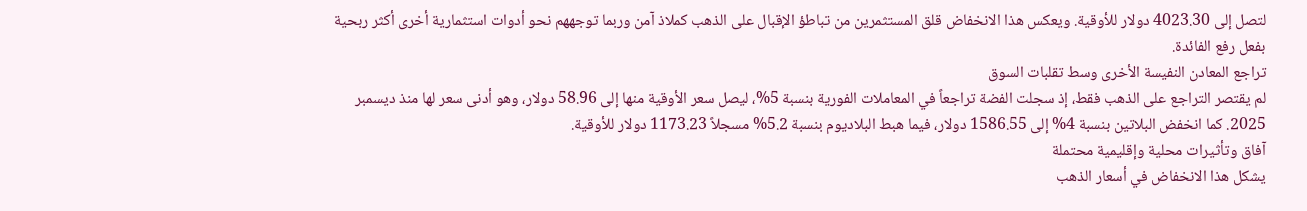لتصل إلى 4023.30 دولار للأوقية. ويعكس هذا الانخفاض قلق المستثمرين من تباطؤ الإقبال على الذهب كملاذ آمن وربما توجههم نحو أدوات استثمارية أخرى أكثر ربحية بفعل رفع الفائدة.
تراجع المعادن النفيسة الأخرى وسط تقلبات السوق
لم يقتصر التراجع على الذهب فقط، إذ سجلت الفضة تراجعاً في المعاملات الفورية بنسبة 5%، ليصل سعر الأوقية منها إلى 58.96 دولار، وهو أدنى سعر لها منذ ديسمبر 2025. كما انخفض البلاتين بنسبة 4% إلى 1586.55 دولار، فيما هبط البلاديوم بنسبة 5.2% مسجلاً 1173.23 دولار للأوقية.
آفاق وتأثيرات محلية وإقليمية محتملة
يشكل هذا الانخفاض في أسعار الذهب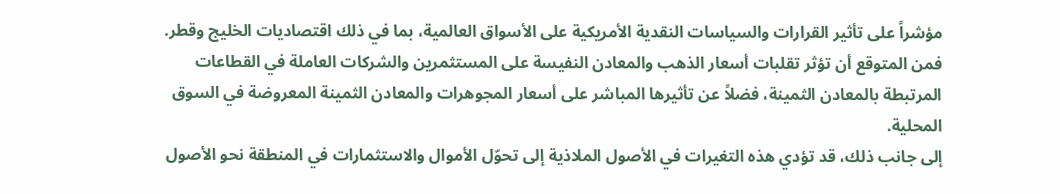مؤشراً على تأثير القرارات والسياسات النقدية الأمريكية على الأسواق العالمية، بما في ذلك اقتصاديات الخليج وقطر. فمن المتوقع أن تؤثر تقلبات أسعار الذهب والمعادن النفيسة على المستثمرين والشركات العاملة في القطاعات المرتبطة بالمعادن الثمينة، فضلاً عن تأثيرها المباشر على أسعار المجوهرات والمعادن الثمينة المعروضة في السوق المحلية.
إلى جانب ذلك، قد تؤدي هذه التغيرات في الأصول الملاذية إلى تحوّل الأموال والاستثمارات في المنطقة نحو الأصول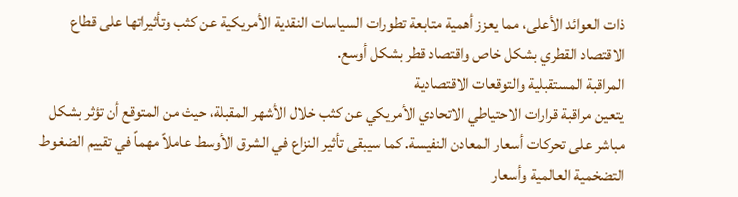ذات العوائد الأعلى، مما يعزز أهمية متابعة تطورات السياسات النقدية الأمريكية عن كثب وتأثيراتها على قطاع الاقتصاد القطري بشكل خاص واقتصاد قطر بشكل أوسع.
المراقبة المستقبلية والتوقعات الاقتصادية
يتعين مراقبة قرارات الاحتياطي الاتحادي الأمريكي عن كثب خلال الأشهر المقبلة، حيث من المتوقع أن تؤثر بشكل مباشر على تحركات أسعار المعادن النفيسة. كما سيبقى تأثير النزاع في الشرق الأوسط عاملاً مهماً في تقييم الضغوط التضخمية العالمية وأسعار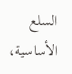السلع الأساسية،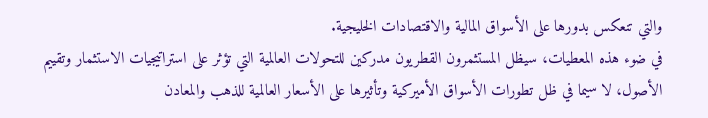والتي تنعكس بدورها على الأسواق المالية والاقتصادات الخليجية.
في ضوء هذه المعطيات، سيظل المستثمرون القطريون مدركين للتحولات العالمية التي تؤثر على استراتيجيات الاستثمار وتقييم الأصول، لا سيما في ظل تطورات الأسواق الأميركية وتأثيرها على الأسعار العالمية للذهب والمعادن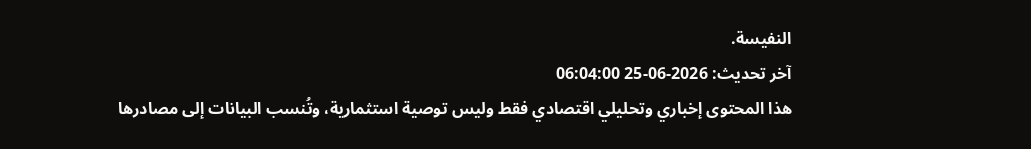النفيسة.
آخر تحديث: 2026-06-25 06:04:00
هذا المحتوى إخباري وتحليلي اقتصادي فقط وليس توصية استثمارية، وتُنسب البيانات إلى مصادرها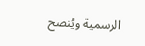الرسمية ويُنصح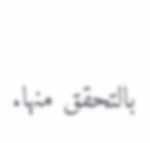بالتحقق منها.